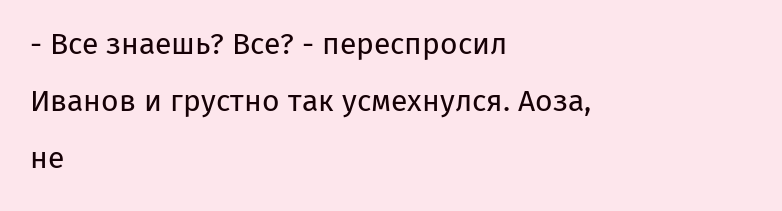- Все знаешь? Все? - переспросил Иванов и грустно так усмехнулся. Аоза, не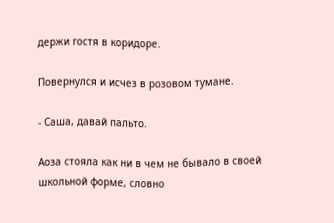держи гостя в коридоре.

Повернулся и исчез в розовом тумане.

- Саша, давай пальто.

Аоза стояла как ни в чем не бывало в своей школьной форме, словно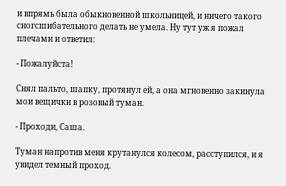и впрямь была обыкновенной школьницей, и ничего такого сногсшибательного делать не умела. Ну тут уж я пожал плечами и ответил:

- Пожалуйста!

Снял пальто, шапку, протянул ей, а она мгновенно закинула мои вещички в розовый туман.

- Проходи, Саша.

Туман напротив меня крутанулся колесом, расступился, и я увидел темный проход.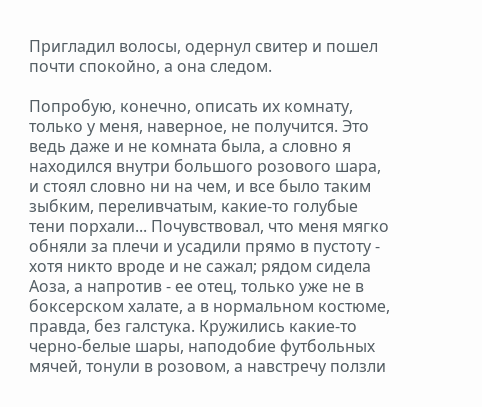Пригладил волосы, одернул свитер и пошел почти спокойно, а она следом.

Попробую, конечно, описать их комнату, только у меня, наверное, не получится. Это ведь даже и не комната была, а словно я находился внутри большого розового шара, и стоял словно ни на чем, и все было таким зыбким, переливчатым, какие-то голубые тени порхали... Почувствовал, что меня мягко обняли за плечи и усадили прямо в пустоту - хотя никто вроде и не сажал; рядом сидела Аоза, а напротив - ее отец, только уже не в боксерском халате, а в нормальном костюме, правда, без галстука. Кружились какие-то черно-белые шары, наподобие футбольных мячей, тонули в розовом, а навстречу ползли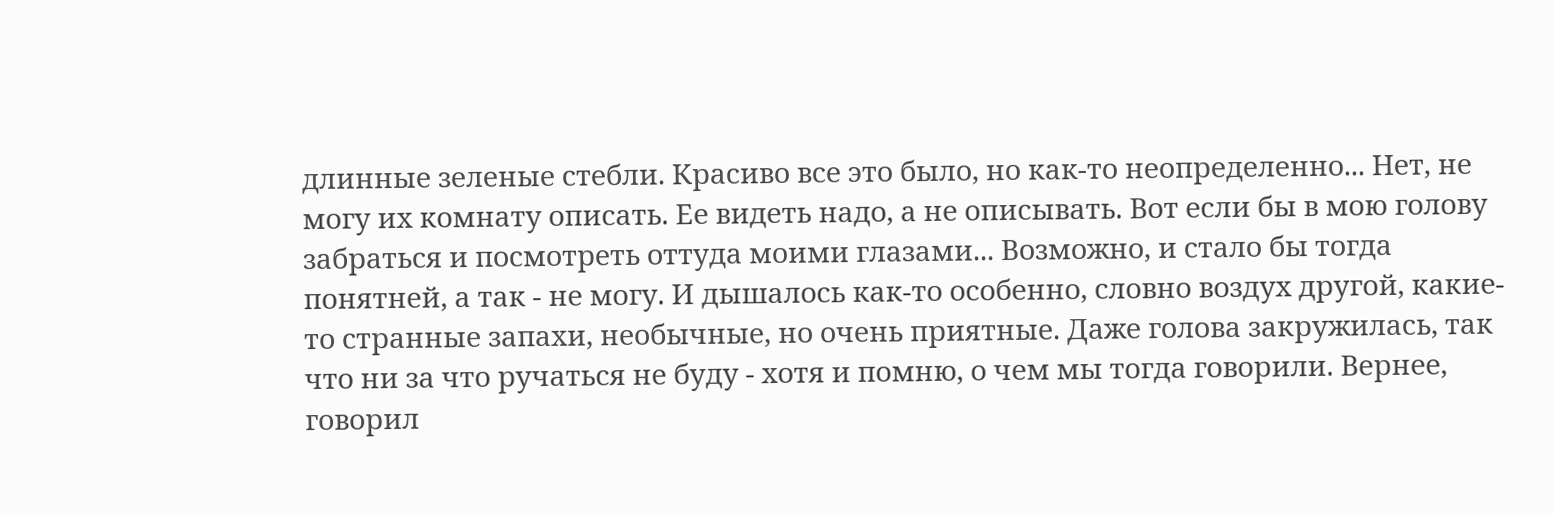длинные зеленые стебли. Красиво все это было, но как-то неопределенно... Нет, не могу их комнату описать. Ее видеть надо, а не описывать. Вот если бы в мою голову забраться и посмотреть оттуда моими глазами... Возможно, и стало бы тогда понятней, а так - не могу. И дышалось как-то особенно, словно воздух другой, какие-то странные запахи, необычные, но очень приятные. Даже голова закружилась, так что ни за что ручаться не буду - хотя и помню, о чем мы тогда говорили. Вернее, говорил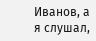Иванов, а я слушал,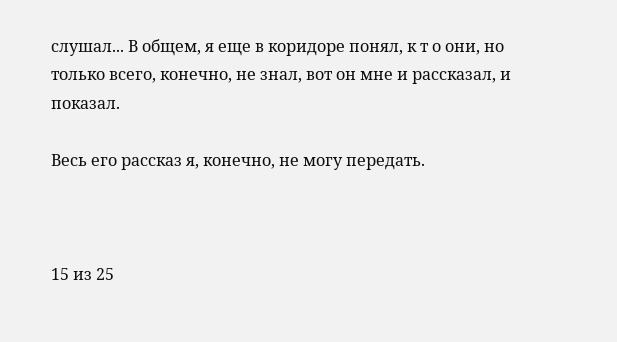слушал... В общем, я еще в коридоре понял, к т о они, но только всего, конечно, не знал, вот он мне и рассказал, и показал.

Весь его рассказ я, конечно, не могу передать.



15 из 25